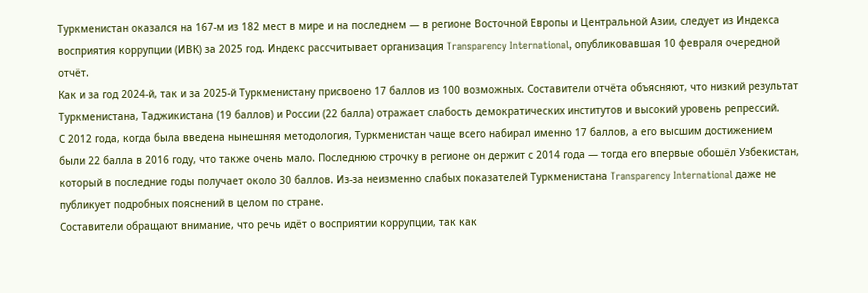Туркменистан оказался на 167-м из 182 мест в мире и на последнем — в регионе Восточной Европы и Центральной Азии, следует из Индекса восприятия коррупции (ИВК) за 2025 год. Индекс рассчитывает организация Transparency International, опубликовавшая 10 февраля очередной отчёт.
Как и за год 2024-й, так и за 2025-й Туркменистану присвоено 17 баллов из 100 возможных. Составители отчёта объясняют, что низкий результат Туркменистана, Таджикистана (19 баллов) и России (22 балла) отражает слабость демократических институтов и высокий уровень репрессий.
С 2012 года, когда была введена нынешняя методология, Туркменистан чаще всего набирал именно 17 баллов, а его высшим достижением были 22 балла в 2016 году, что также очень мало. Последнюю строчку в регионе он держит с 2014 года — тогда его впервые обошёл Узбекистан, который в последние годы получает около 30 баллов. Из-за неизменно слабых показателей Туркменистана Transparency International даже не публикует подробных пояснений в целом по стране.
Составители обращают внимание, что речь идёт о восприятии коррупции, так как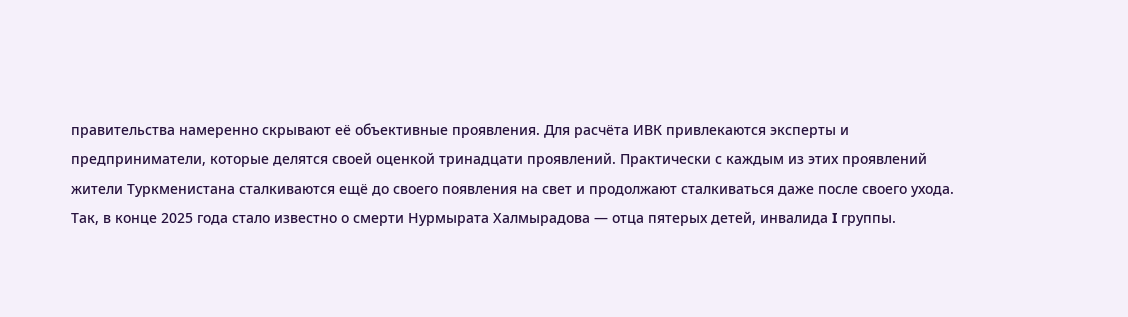правительства намеренно скрывают её объективные проявления. Для расчёта ИВК привлекаются эксперты и предприниматели, которые делятся своей оценкой тринадцати проявлений. Практически с каждым из этих проявлений жители Туркменистана сталкиваются ещё до своего появления на свет и продолжают сталкиваться даже после своего ухода.
Так, в конце 2025 года стало известно о смерти Нурмырата Халмырадова — отца пятерых детей, инвалида I группы.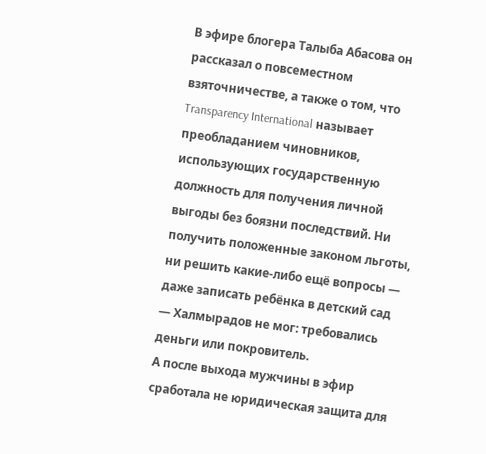В эфире блогера Талыба Абасова он рассказал о повсеместном взяточничестве, а также о том, что Transparency International называет преобладанием чиновников, использующих государственную должность для получения личной выгоды без боязни последствий. Ни получить положенные законом льготы, ни решить какие-либо ещё вопросы — даже записать ребёнка в детский сад — Халмырадов не мог: требовались деньги или покровитель.
А после выхода мужчины в эфир сработала не юридическая защита для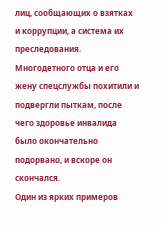лиц, сообщающих о взятках и коррупции, а система их преследования. Многодетного отца и его жену спецслужбы похитили и подвергли пыткам, после чего здоровье инвалида было окончательно подорвано, и вскоре он скончался.
Один из ярких примеров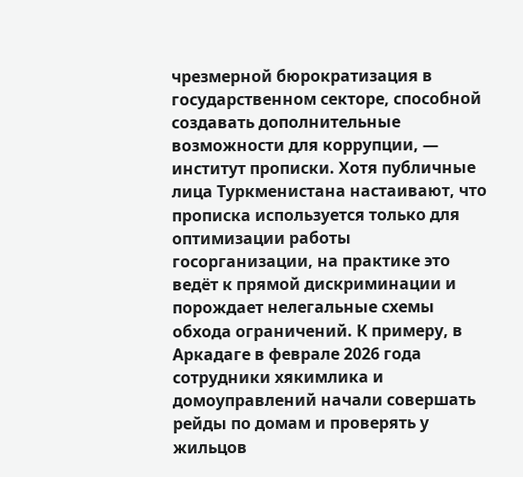чрезмерной бюрократизация в государственном секторе, способной создавать дополнительные возможности для коррупции, — институт прописки. Хотя публичные лица Туркменистана настаивают, что прописка используется только для оптимизации работы госорганизации, на практике это ведёт к прямой дискриминации и порождает нелегальные схемы обхода ограничений. К примеру, в Аркадаге в феврале 2026 года сотрудники хякимлика и домоуправлений начали совершать рейды по домам и проверять у жильцов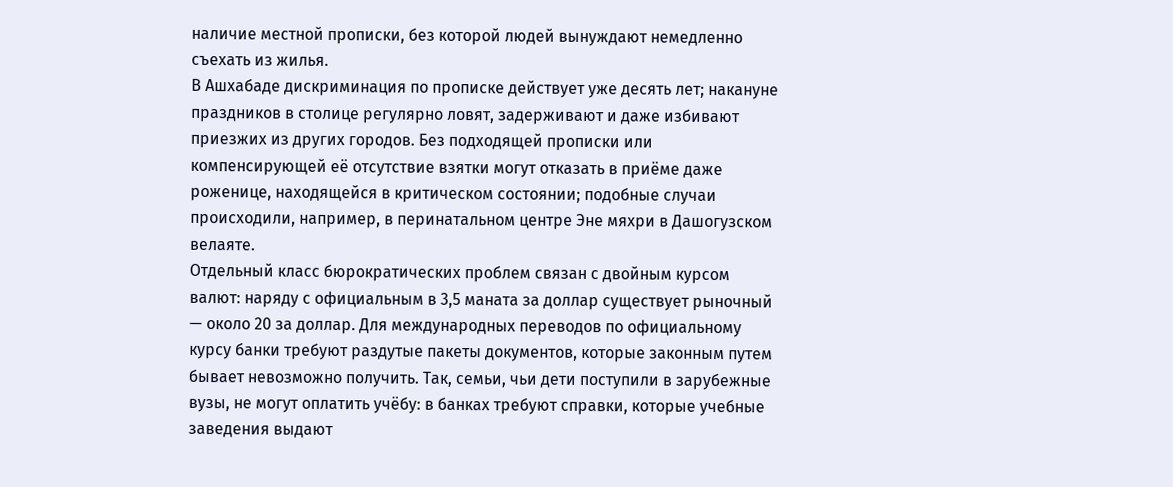наличие местной прописки, без которой людей вынуждают немедленно съехать из жилья.
В Ашхабаде дискриминация по прописке действует уже десять лет; накануне праздников в столице регулярно ловят, задерживают и даже избивают приезжих из других городов. Без подходящей прописки или компенсирующей её отсутствие взятки могут отказать в приёме даже роженице, находящейся в критическом состоянии; подобные случаи происходили, например, в перинатальном центре Эне мяхри в Дашогузском велаяте.
Отдельный класс бюрократических проблем связан с двойным курсом валют: наряду с официальным в 3,5 маната за доллар существует рыночный — около 20 за доллар. Для международных переводов по официальному курсу банки требуют раздутые пакеты документов, которые законным путем бывает невозможно получить. Так, семьи, чьи дети поступили в зарубежные вузы, не могут оплатить учёбу: в банках требуют справки, которые учебные заведения выдают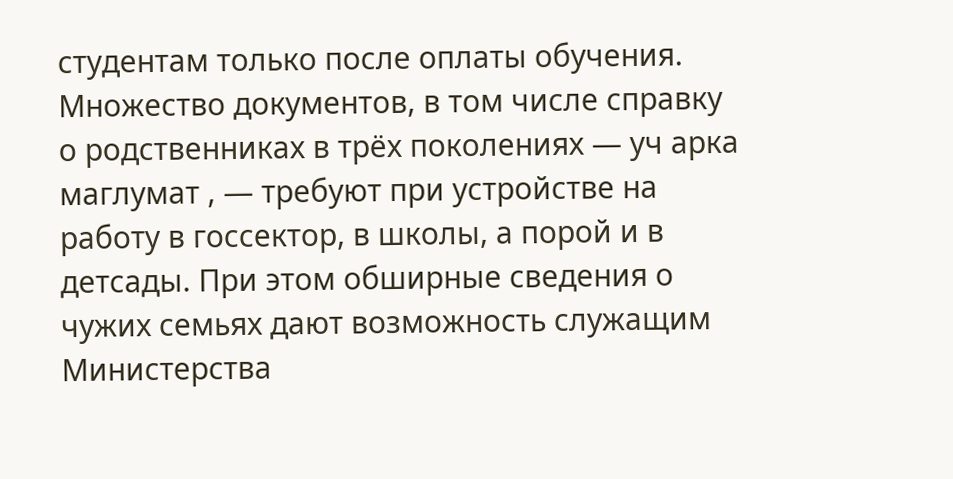студентам только после оплаты обучения.
Множество документов, в том числе справку о родственниках в трёх поколениях — уч арка маглумат , — требуют при устройстве на работу в госсектор, в школы, а порой и в детсады. При этом обширные сведения о чужих семьях дают возможность служащим Министерства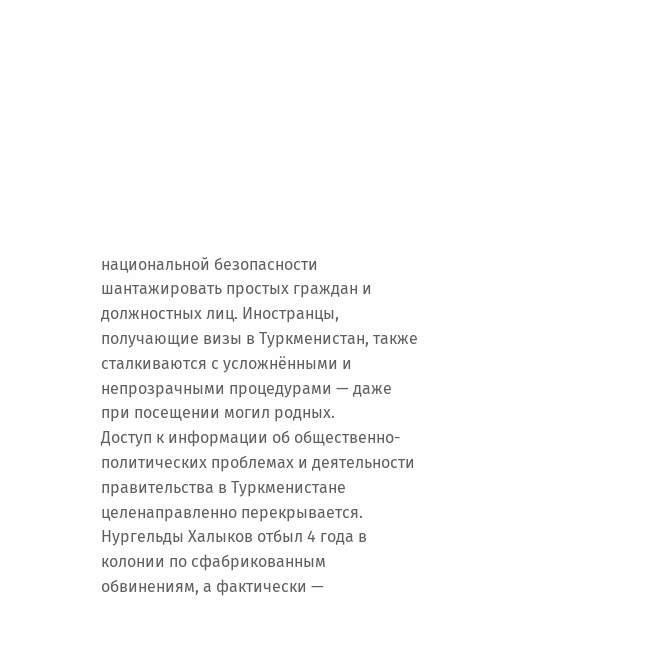национальной безопасности шантажировать простых граждан и должностных лиц. Иностранцы, получающие визы в Туркменистан, также сталкиваются с усложнёнными и непрозрачными процедурами — даже при посещении могил родных.
Доступ к информации об общественно-политических проблемах и деятельности правительства в Туркменистане целенаправленно перекрывается. Нургельды Халыков отбыл 4 года в колонии по сфабрикованным обвинениям, а фактически —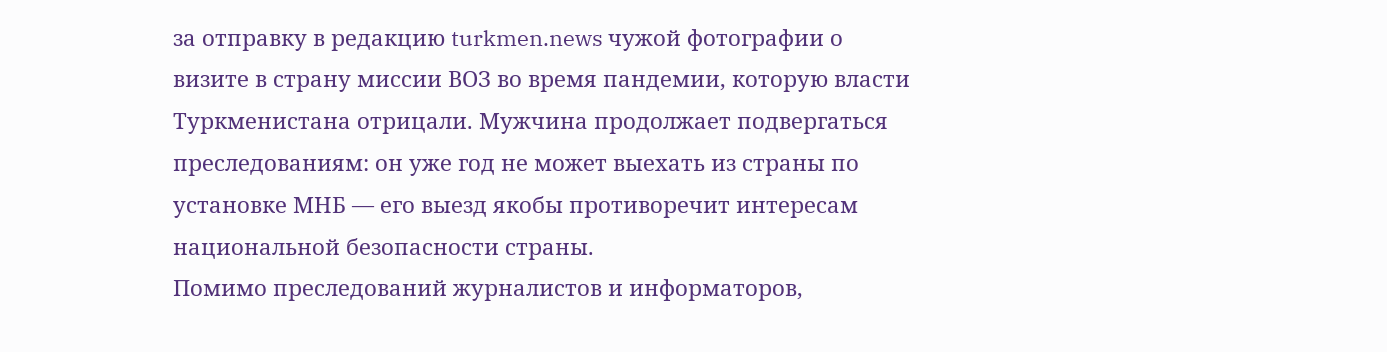за отправку в редакцию turkmen.news чужой фотографии о визите в страну миссии ВОЗ во время пандемии, которую власти Туркменистана отрицали. Мужчина продолжает подвергаться преследованиям: он уже год не может выехать из страны по установке МНБ — его выезд якобы противоречит интересам национальной безопасности страны.
Помимо преследований журналистов и информаторов,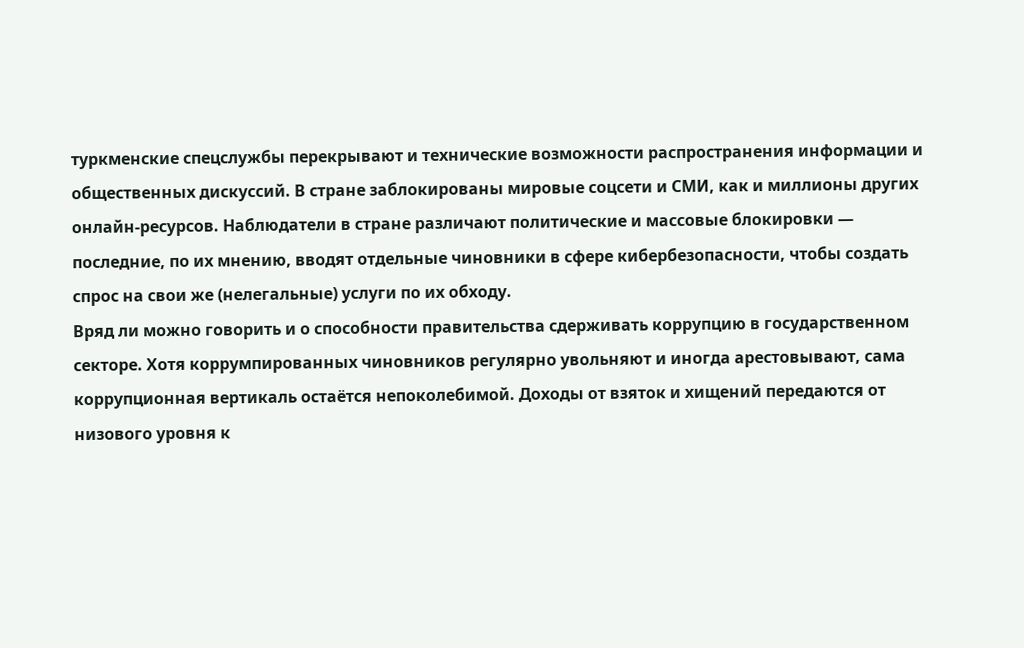туркменские спецслужбы перекрывают и технические возможности распространения информации и общественных дискуссий. В стране заблокированы мировые соцсети и СМИ, как и миллионы других онлайн-ресурсов. Наблюдатели в стране различают политические и массовые блокировки — последние, по их мнению, вводят отдельные чиновники в сфере кибербезопасности, чтобы создать спрос на свои же (нелегальные) услуги по их обходу.
Вряд ли можно говорить и о способности правительства сдерживать коррупцию в государственном секторе. Хотя коррумпированных чиновников регулярно увольняют и иногда арестовывают, сама коррупционная вертикаль остаётся непоколебимой. Доходы от взяток и хищений передаются от низового уровня к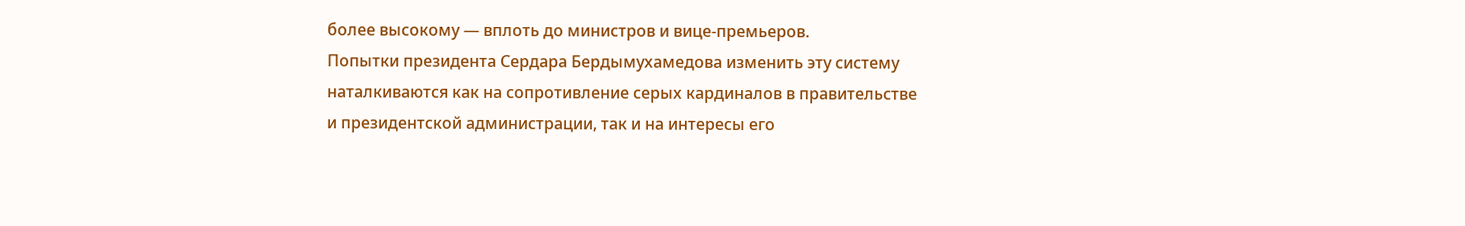более высокому — вплоть до министров и вице-премьеров.
Попытки президента Сердара Бердымухамедова изменить эту систему наталкиваются как на сопротивление серых кардиналов в правительстве и президентской администрации, так и на интересы его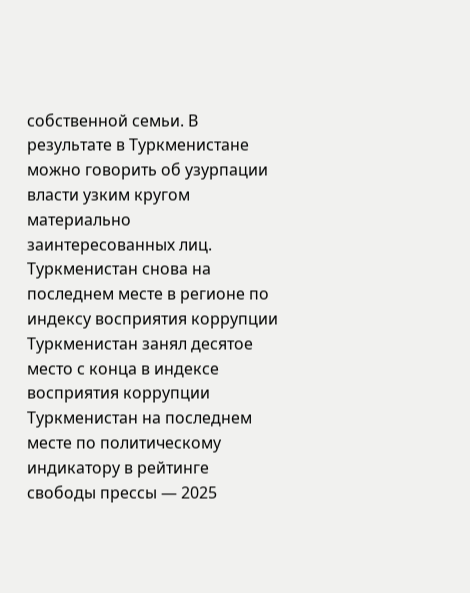собственной семьи. В результате в Туркменистане можно говорить об узурпации власти узким кругом материально заинтересованных лиц.
Туркменистан снова на последнем месте в регионе по индексу восприятия коррупции
Туркменистан занял десятое место с конца в индексе восприятия коррупции
Туркменистан на последнем месте по политическому индикатору в рейтинге свободы прессы — 2025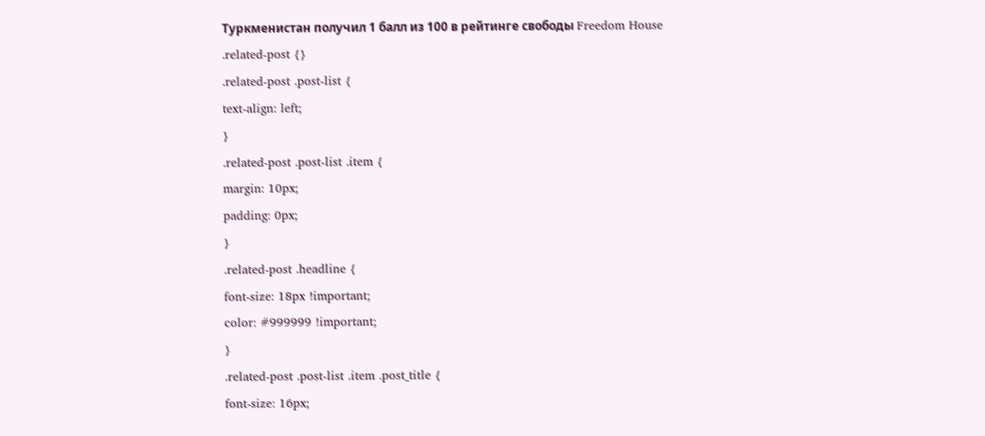Туркменистан получил 1 балл из 100 в рейтинге свободы Freedom House
.related-post {}
.related-post .post-list {
text-align: left;
}
.related-post .post-list .item {
margin: 10px;
padding: 0px;
}
.related-post .headline {
font-size: 18px !important;
color: #999999 !important;
}
.related-post .post-list .item .post_title {
font-size: 16px;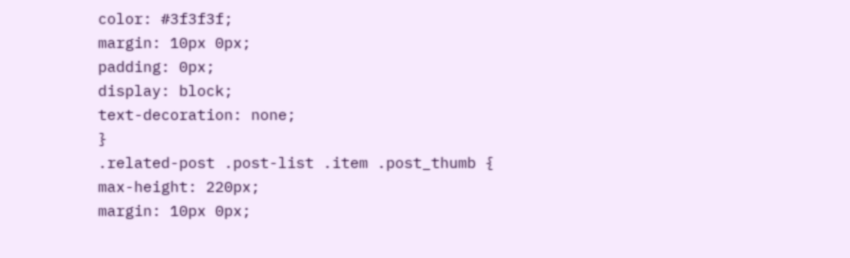color: #3f3f3f;
margin: 10px 0px;
padding: 0px;
display: block;
text-decoration: none;
}
.related-post .post-list .item .post_thumb {
max-height: 220px;
margin: 10px 0px;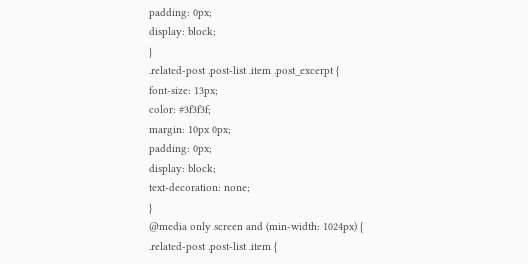padding: 0px;
display: block;
}
.related-post .post-list .item .post_excerpt {
font-size: 13px;
color: #3f3f3f;
margin: 10px 0px;
padding: 0px;
display: block;
text-decoration: none;
}
@media only screen and (min-width: 1024px) {
.related-post .post-list .item {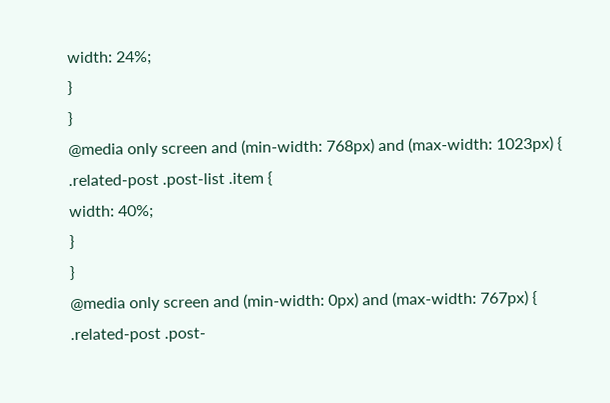width: 24%;
}
}
@media only screen and (min-width: 768px) and (max-width: 1023px) {
.related-post .post-list .item {
width: 40%;
}
}
@media only screen and (min-width: 0px) and (max-width: 767px) {
.related-post .post-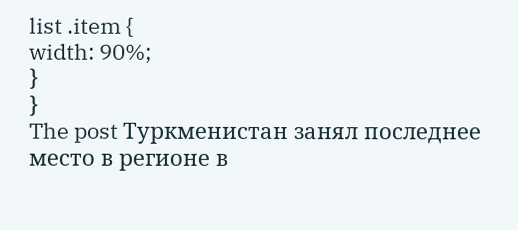list .item {
width: 90%;
}
}
The post Туркменистан занял последнее место в регионе в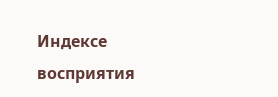Индексе восприятия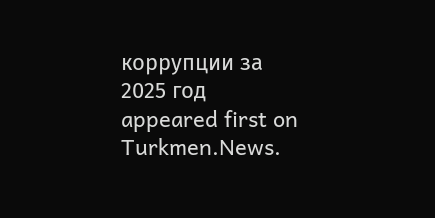коррупции за 2025 год appeared first on Turkmen.News.